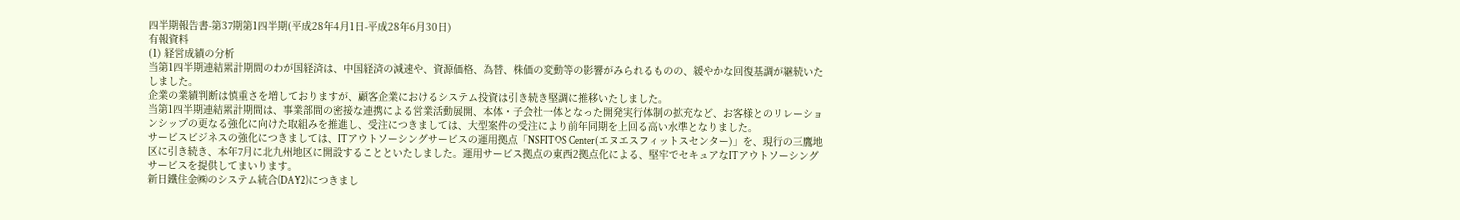四半期報告書-第37期第1四半期(平成28年4月1日-平成28年6月30日)
有報資料
(1) 経営成績の分析
当第1四半期連結累計期間のわが国経済は、中国経済の減速や、資源価格、為替、株価の変動等の影響がみられるものの、緩やかな回復基調が継続いたしました。
企業の業績判断は慎重さを増しておりますが、顧客企業におけるシステム投資は引き続き堅調に推移いたしました。
当第1四半期連結累計期間は、事業部間の密接な連携による営業活動展開、本体・子会社一体となった開発実行体制の拡充など、お客様とのリレーションシップの更なる強化に向けた取組みを推進し、受注につきましては、大型案件の受注により前年同期を上回る高い水準となりました。
サービスビジネスの強化につきましては、ITアウトソーシングサービスの運用拠点「NSFITOS Center(エヌエスフィットスセンター)」を、現行の三鷹地区に引き続き、本年7月に北九州地区に開設することといたしました。運用サービス拠点の東西2拠点化による、堅牢でセキュアなITアウトソーシングサービスを提供してまいります。
新日鐵住金㈱のシステム統合(DAY2)につきまし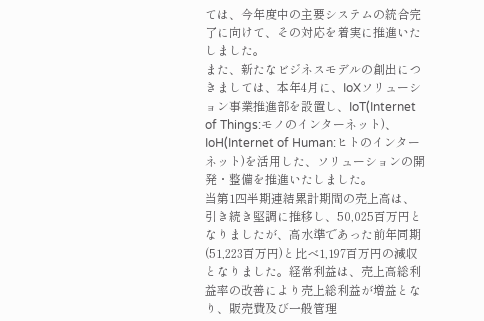ては、今年度中の主要システムの統合完了に向けて、その対応を着実に推進いたしました。
また、新たなビジネスモデルの創出につきましては、本年4月に、IoXソリューション事業推進部を設置し、IoT(Internet of Things:モノのインターネット)、IoH(Internet of Human:ヒトのインターネット)を活用した、ソリューションの開発・整備を推進いたしました。
当第1四半期連結累計期間の売上高は、引き続き堅調に推移し、50,025百万円となりましたが、高水準であった前年同期(51,223百万円)と比べ1,197百万円の減収となりました。経常利益は、売上高総利益率の改善により売上総利益が増益となり、販売費及び一般管理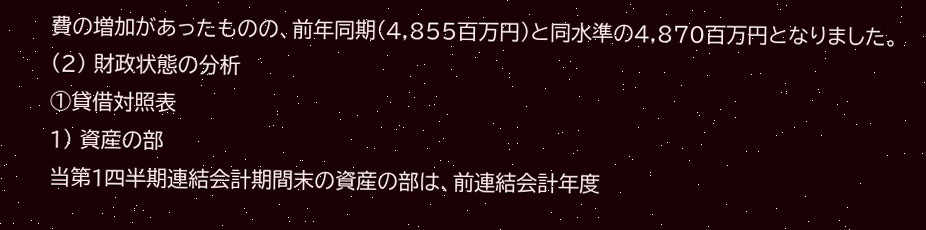費の増加があったものの、前年同期(4,855百万円)と同水準の4,870百万円となりました。
(2) 財政状態の分析
①貸借対照表
1) 資産の部
当第1四半期連結会計期間末の資産の部は、前連結会計年度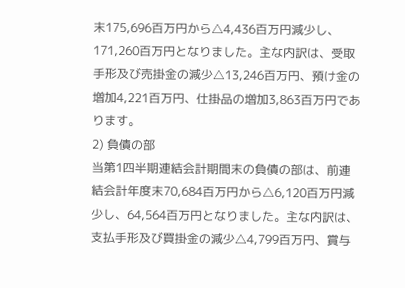末175,696百万円から△4,436百万円減少し、171,260百万円となりました。主な内訳は、受取手形及び売掛金の減少△13,246百万円、預け金の増加4,221百万円、仕掛品の増加3,863百万円であります。
2) 負債の部
当第1四半期連結会計期間末の負債の部は、前連結会計年度末70,684百万円から△6,120百万円減少し、64,564百万円となりました。主な内訳は、支払手形及び買掛金の減少△4,799百万円、賞与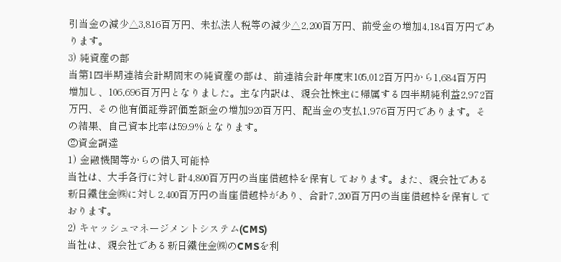引当金の減少△3,816百万円、未払法人税等の減少△2,200百万円、前受金の増加4,184百万円であります。
3) 純資産の部
当第1四半期連結会計期間末の純資産の部は、前連結会計年度末105,012百万円から1,684百万円増加し、106,696百万円となりました。主な内訳は、親会社株主に帰属する四半期純利益2,972百万円、その他有価証券評価差額金の増加920百万円、配当金の支払1,976百万円であります。その結果、自己資本比率は59.9%となります。
②資金調達
1) 金融機関等からの借入可能枠
当社は、大手各行に対し計4,800百万円の当座借越枠を保有しております。また、親会社である新日鐵住金㈱に対し2,400百万円の当座借越枠があり、合計7,200百万円の当座借越枠を保有しております。
2) キャッシュマネージメントシステム(CMS)
当社は、親会社である新日鐵住金㈱のCMSを利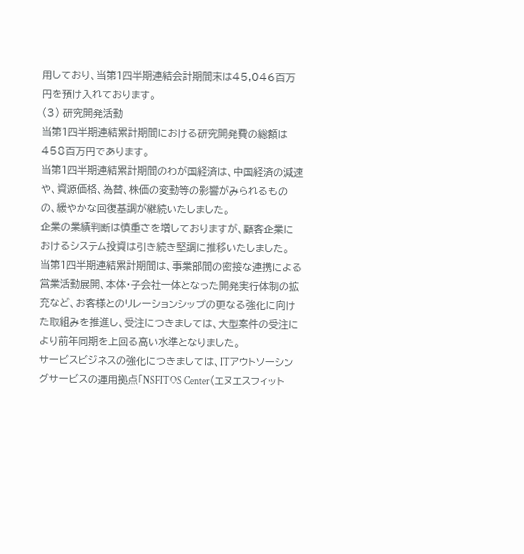用しており、当第1四半期連結会計期間末は45,046百万円を預け入れております。
(3) 研究開発活動
当第1四半期連結累計期間における研究開発費の総額は458百万円であります。
当第1四半期連結累計期間のわが国経済は、中国経済の減速や、資源価格、為替、株価の変動等の影響がみられるものの、緩やかな回復基調が継続いたしました。
企業の業績判断は慎重さを増しておりますが、顧客企業におけるシステム投資は引き続き堅調に推移いたしました。
当第1四半期連結累計期間は、事業部間の密接な連携による営業活動展開、本体・子会社一体となった開発実行体制の拡充など、お客様とのリレーションシップの更なる強化に向けた取組みを推進し、受注につきましては、大型案件の受注により前年同期を上回る高い水準となりました。
サービスビジネスの強化につきましては、ITアウトソーシングサービスの運用拠点「NSFITOS Center(エヌエスフィット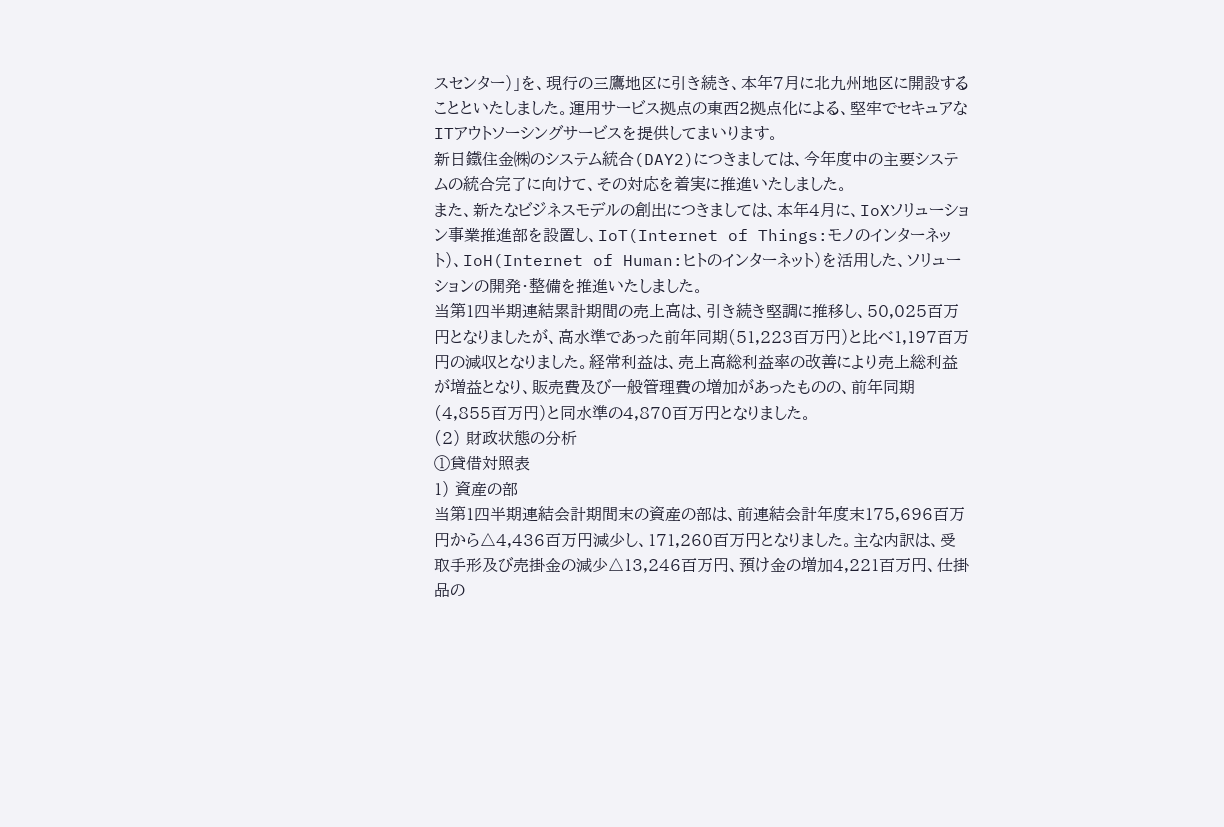スセンター)」を、現行の三鷹地区に引き続き、本年7月に北九州地区に開設することといたしました。運用サービス拠点の東西2拠点化による、堅牢でセキュアなITアウトソーシングサービスを提供してまいります。
新日鐵住金㈱のシステム統合(DAY2)につきましては、今年度中の主要システムの統合完了に向けて、その対応を着実に推進いたしました。
また、新たなビジネスモデルの創出につきましては、本年4月に、IoXソリューション事業推進部を設置し、IoT(Internet of Things:モノのインターネット)、IoH(Internet of Human:ヒトのインターネット)を活用した、ソリューションの開発・整備を推進いたしました。
当第1四半期連結累計期間の売上高は、引き続き堅調に推移し、50,025百万円となりましたが、高水準であった前年同期(51,223百万円)と比べ1,197百万円の減収となりました。経常利益は、売上高総利益率の改善により売上総利益が増益となり、販売費及び一般管理費の増加があったものの、前年同期(4,855百万円)と同水準の4,870百万円となりました。
(2) 財政状態の分析
①貸借対照表
1) 資産の部
当第1四半期連結会計期間末の資産の部は、前連結会計年度末175,696百万円から△4,436百万円減少し、171,260百万円となりました。主な内訳は、受取手形及び売掛金の減少△13,246百万円、預け金の増加4,221百万円、仕掛品の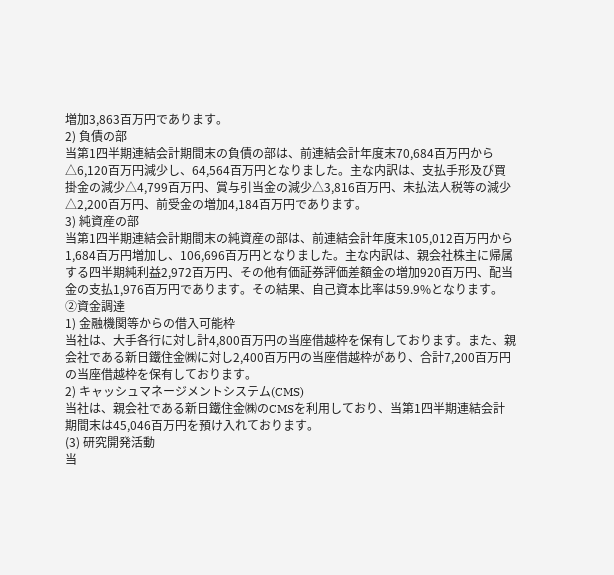増加3,863百万円であります。
2) 負債の部
当第1四半期連結会計期間末の負債の部は、前連結会計年度末70,684百万円から△6,120百万円減少し、64,564百万円となりました。主な内訳は、支払手形及び買掛金の減少△4,799百万円、賞与引当金の減少△3,816百万円、未払法人税等の減少△2,200百万円、前受金の増加4,184百万円であります。
3) 純資産の部
当第1四半期連結会計期間末の純資産の部は、前連結会計年度末105,012百万円から1,684百万円増加し、106,696百万円となりました。主な内訳は、親会社株主に帰属する四半期純利益2,972百万円、その他有価証券評価差額金の増加920百万円、配当金の支払1,976百万円であります。その結果、自己資本比率は59.9%となります。
②資金調達
1) 金融機関等からの借入可能枠
当社は、大手各行に対し計4,800百万円の当座借越枠を保有しております。また、親会社である新日鐵住金㈱に対し2,400百万円の当座借越枠があり、合計7,200百万円の当座借越枠を保有しております。
2) キャッシュマネージメントシステム(CMS)
当社は、親会社である新日鐵住金㈱のCMSを利用しており、当第1四半期連結会計期間末は45,046百万円を預け入れております。
(3) 研究開発活動
当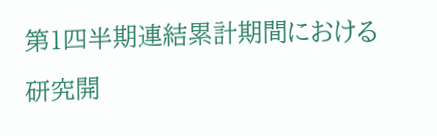第1四半期連結累計期間における研究開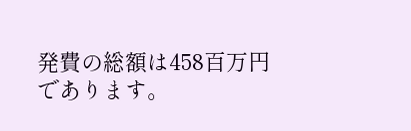発費の総額は458百万円であります。